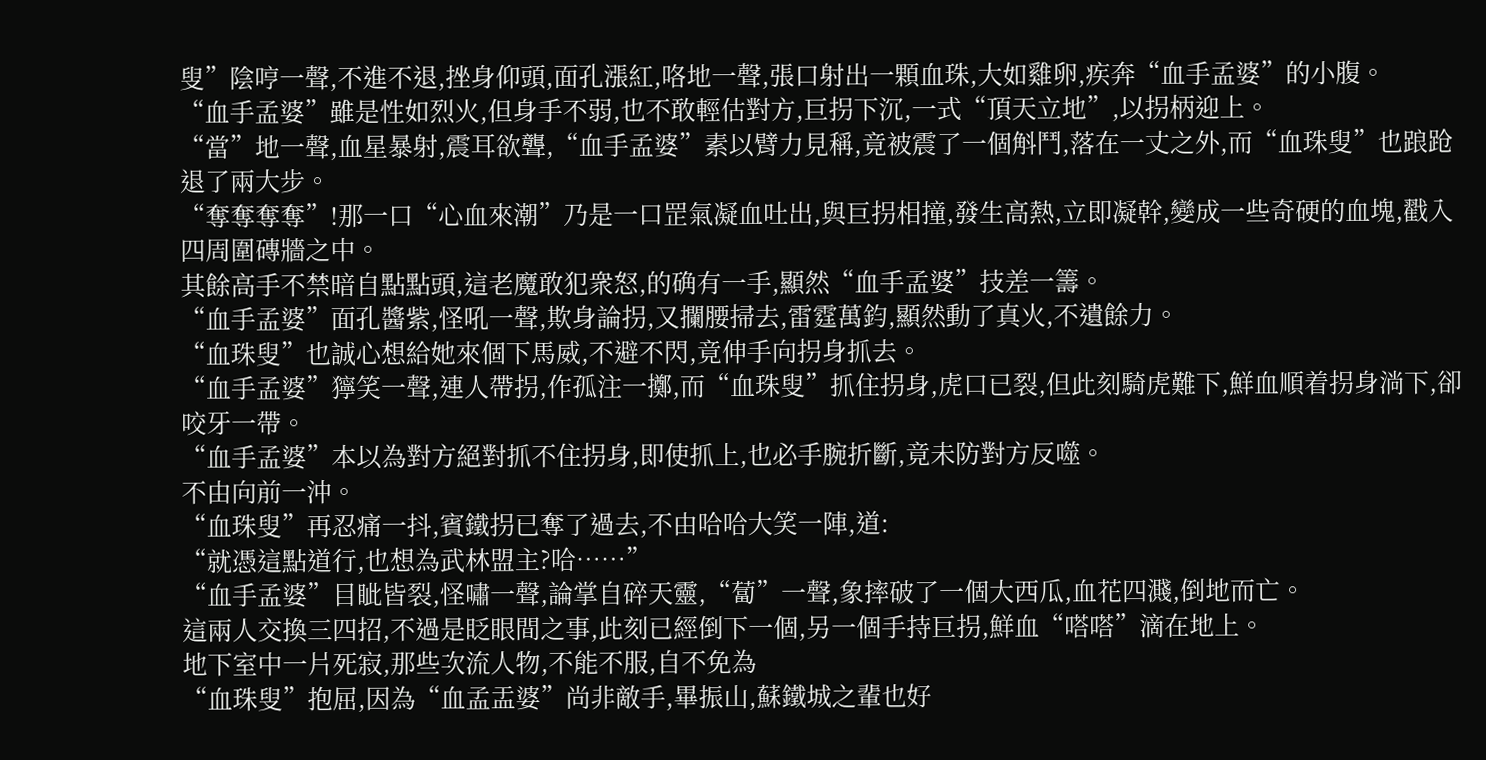叟”陰哼一聲,不進不退,挫身仰頭,面孔漲紅,咯地一聲,張口射出一顆血珠,大如雞卵,疾奔“血手孟婆”的小腹。
“血手孟婆”雖是性如烈火,但身手不弱,也不敢輕估對方,巨拐下沉,一式“頂天立地”,以拐柄迎上。
“當”地一聲,血星暴射,震耳欲聾,“血手孟婆”素以臂力見稱,竟被震了一個斛鬥,落在一丈之外,而“血珠叟”也踉跄退了兩大步。
“奪奪奪奪”!那一口“心血來潮”乃是一口罡氣凝血吐出,與巨拐相撞,發生高熱,立即凝幹,變成一些奇硬的血塊,戳入四周圍磚牆之中。
其餘高手不禁暗自點點頭,這老魔敢犯衆怒,的确有一手,顯然“血手孟婆”技差一籌。
“血手孟婆”面孔醬紫,怪吼一聲,欺身論拐,又攔腰掃去,雷霆萬鈞,顯然動了真火,不遺餘力。
“血珠叟”也誠心想給她來個下馬威,不避不閃,竟伸手向拐身抓去。
“血手孟婆”獰笑一聲,連人帶拐,作孤注一擲,而“血珠叟”抓住拐身,虎口已裂,但此刻騎虎難下,鮮血順着拐身淌下,卻咬牙一帶。
“血手孟婆”本以為對方絕對抓不住拐身,即使抓上,也必手腕折斷,竟未防對方反噬。
不由向前一沖。
“血珠叟”再忍痛一抖,賓鐵拐已奪了過去,不由哈哈大笑一陣,道:
“就憑這點道行,也想為武林盟主?哈……”
“血手孟婆”目眦皆裂,怪嘯一聲,論掌自碎天靈,“蔔”一聲,象摔破了一個大西瓜,血花四濺,倒地而亡。
這兩人交換三四招,不過是眨眼間之事,此刻已經倒下一個,另一個手持巨拐,鮮血“嗒嗒”滴在地上。
地下室中一片死寂,那些次流人物,不能不服,自不免為
“血珠叟”抱屈,因為“血孟盂婆”尚非敵手,畢振山,蘇鐵城之輩也好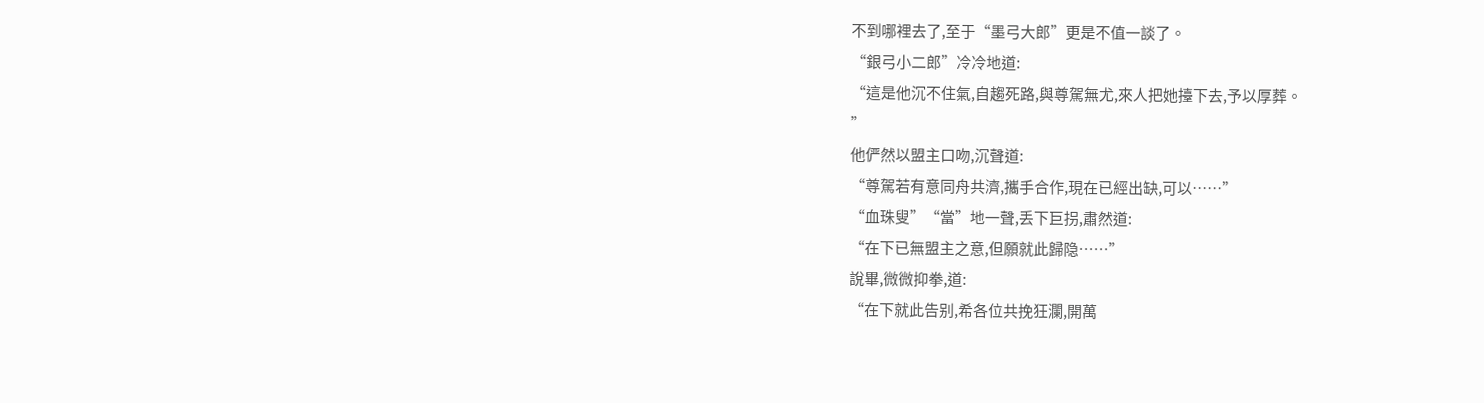不到哪裡去了,至于“墨弓大郎”更是不值一談了。
“銀弓小二郎”冷冷地道:
“這是他沉不住氣,自趨死路,與尊駕無尤,來人把她擡下去,予以厚葬。
”
他俨然以盟主口吻,沉聲道:
“尊駕若有意同舟共濟,攜手合作,現在已經出缺,可以……”
“血珠叟”“當”地一聲,丢下巨拐,肅然道:
“在下已無盟主之意,但願就此歸隐……”
說畢,微微抑拳,道:
“在下就此告别,希各位共挽狂瀾,開萬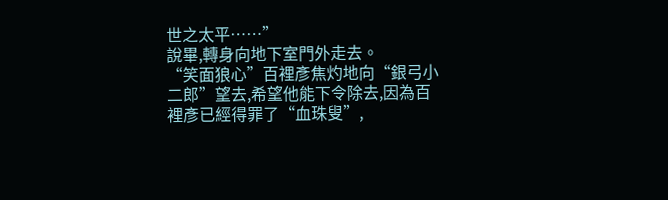世之太平……”
說畢,轉身向地下室門外走去。
“笑面狼心”百裡彥焦灼地向“銀弓小二郎”望去,希望他能下令除去,因為百裡彥已經得罪了“血珠叟”,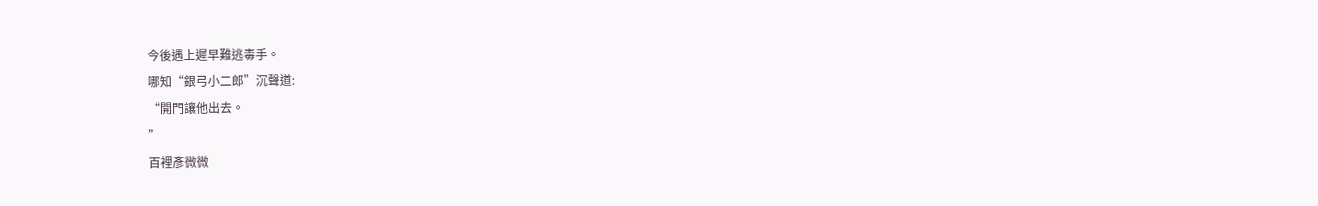今後遇上遲早難逃毒手。
哪知“銀弓小二郎”沉聲道:
“開門讓他出去。
”
百裡彥微微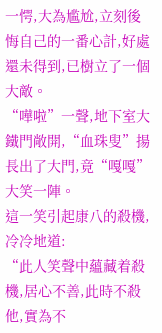一愕,大為尴尬,立刻後悔自己的一番心計,好處還未得到,已樹立了一個大敵。
“嘩啦”一聲,地下室大鐵門敞開,“血珠叟”揚長出了大門,竟“嘎嘎”大笑一陣。
這一笑引起康八的殺機,冷冷地道:
“此人笑聲中蘊藏着殺機,居心不善,此時不殺他,實為不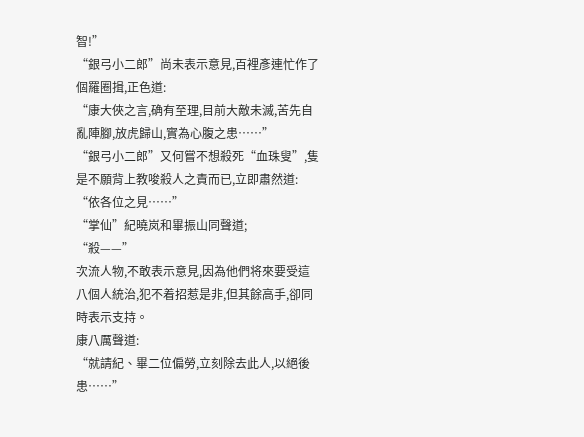智!”
“銀弓小二郎”尚未表示意見,百裡彥連忙作了個羅圈揖,正色道:
“康大俠之言,确有至理,目前大敵未滅,苦先自亂陣腳,放虎歸山,實為心腹之患……”
“銀弓小二郎”又何嘗不想殺死“血珠叟”,隻是不願背上教唆殺人之責而已,立即肅然道:
“依各位之見……”
“掌仙”紀曉岚和畢振山同聲道;
“殺——”
次流人物,不敢表示意見,因為他們将來要受這八個人統治,犯不着招惹是非,但其餘高手,卻同時表示支持。
康八厲聲道:
“就請紀、畢二位偏勞,立刻除去此人,以絕後患……”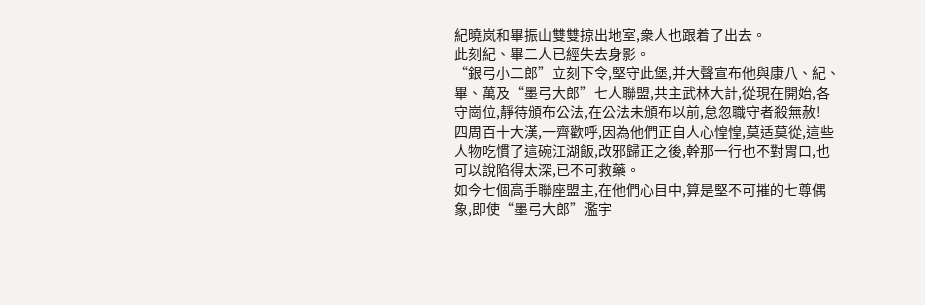紀曉岚和畢振山雙雙掠出地室,衆人也跟着了出去。
此刻紀、畢二人已經失去身影。
“銀弓小二郎”立刻下令,堅守此堡,并大聲宣布他與康八、紀、畢、萬及“墨弓大郎”七人聯盟,共主武林大計,從現在開始,各守崗位,靜待頒布公法,在公法未頒布以前,怠忽職守者殺無赦!
四周百十大漢,一齊歡呼,因為他們正自人心惶惶,莫适莫從,這些人物吃慣了這碗江湖飯,改邪歸正之後,幹那一行也不對胃口,也可以說陷得太深,已不可救藥。
如今七個高手聯座盟主,在他們心目中,算是堅不可摧的七尊偶象,即使“墨弓大郎”濫宇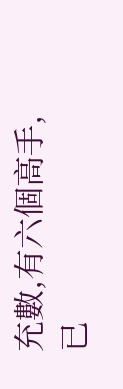充數,有六個高手,已